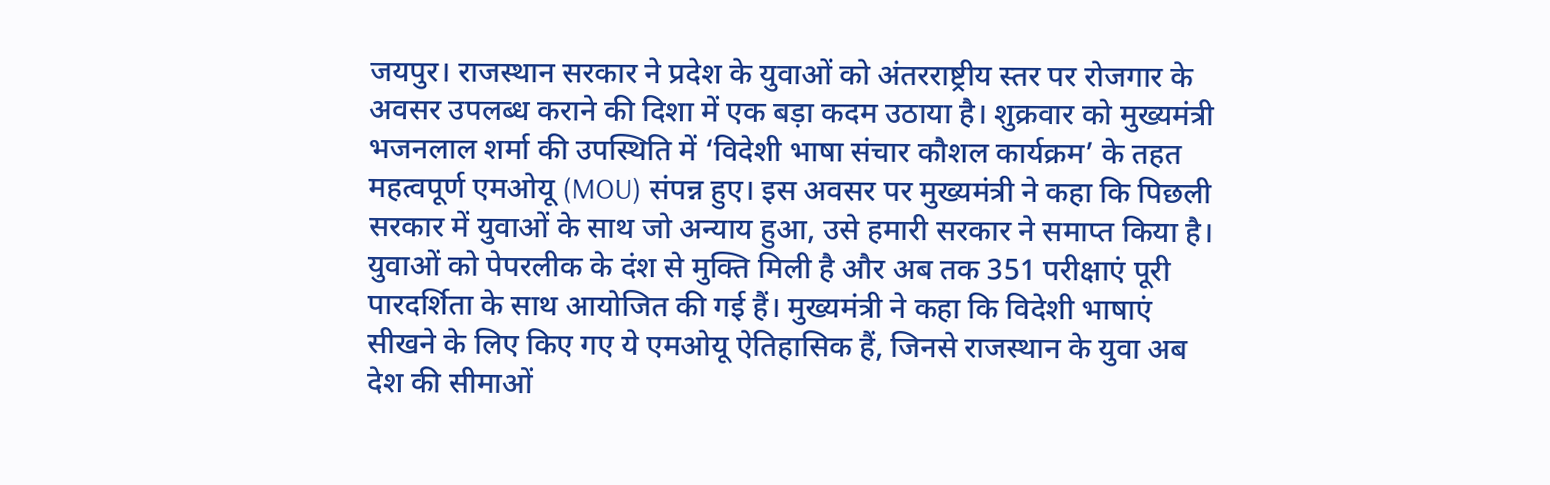जयपुर। राजस्थान सरकार ने प्रदेश के युवाओं को अंतरराष्ट्रीय स्तर पर रोजगार के अवसर उपलब्ध कराने की दिशा में एक बड़ा कदम उठाया है। शुक्रवार को मुख्यमंत्री भजनलाल शर्मा की उपस्थिति में ‘विदेशी भाषा संचार कौशल कार्यक्रम’ के तहत महत्वपूर्ण एमओयू (MOU) संपन्न हुए। इस अवसर पर मुख्यमंत्री ने कहा कि पिछली सरकार में युवाओं के साथ जो अन्याय हुआ, उसे हमारी सरकार ने समाप्त किया है। युवाओं को पेपरलीक के दंश से मुक्ति मिली है और अब तक 351 परीक्षाएं पूरी पारदर्शिता के साथ आयोजित की गई हैं। मुख्यमंत्री ने कहा कि विदेशी भाषाएं सीखने के लिए किए गए ये एमओयू ऐतिहासिक हैं, जिनसे राजस्थान के युवा अब देश की सीमाओं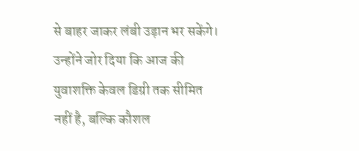से बाहर जाकर लंबी उड़ान भर सकेंगे।
उन्होंने जोर दिया कि आज की युवाशक्ति केवल डिग्री तक सीमित नहीं है, बल्कि कौशल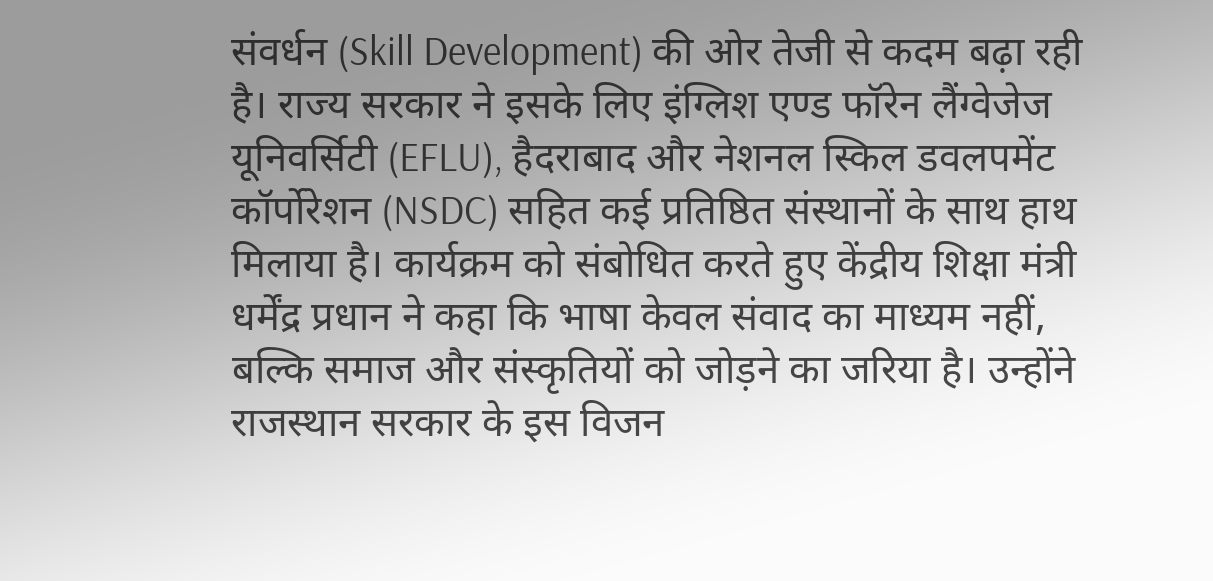संवर्धन (Skill Development) की ओर तेजी से कदम बढ़ा रही है। राज्य सरकार ने इसके लिए इंग्लिश एण्ड फॉरेन लैंग्वेजेज यूनिवर्सिटी (EFLU), हैदराबाद और नेशनल स्किल डवलपमेंट कॉर्पोरेशन (NSDC) सहित कई प्रतिष्ठित संस्थानों के साथ हाथ मिलाया है। कार्यक्रम को संबोधित करते हुए केंद्रीय शिक्षा मंत्री धर्मेंद्र प्रधान ने कहा कि भाषा केवल संवाद का माध्यम नहीं, बल्कि समाज और संस्कृतियों को जोड़ने का जरिया है। उन्होंने राजस्थान सरकार के इस विजन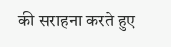की सराहना करते हुए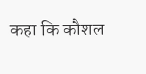कहा कि कौशल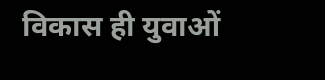विकास ही युवाओं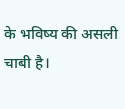के भविष्य की असली चाबी है।